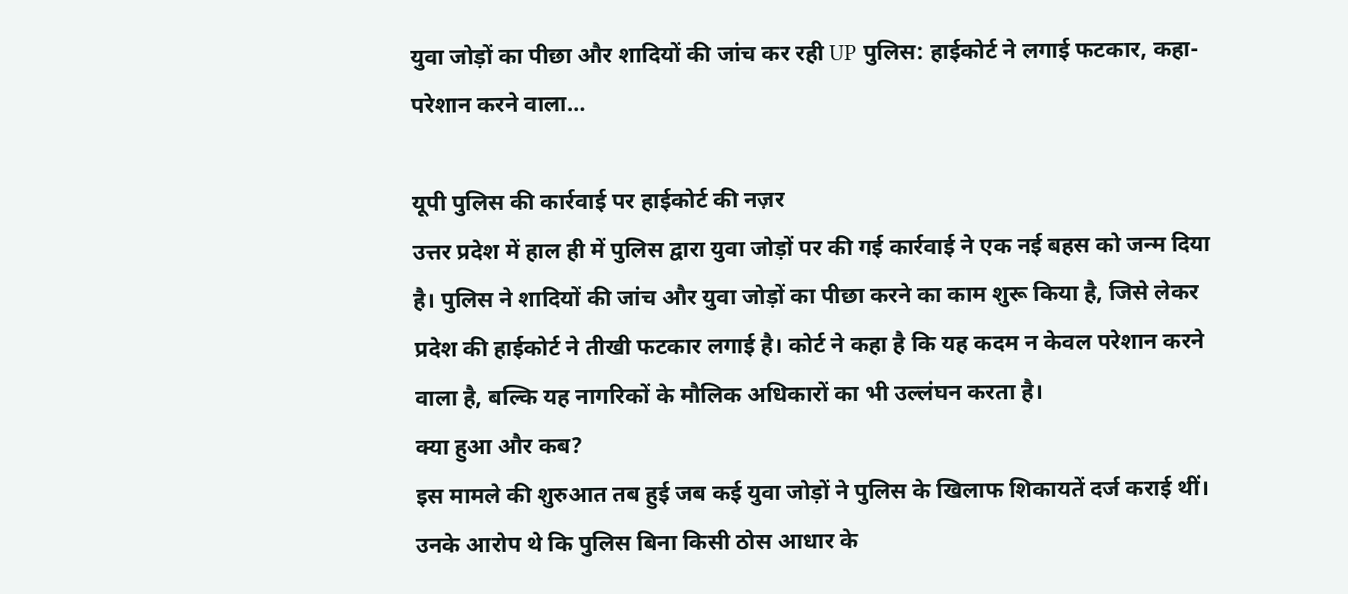युवा जोड़ों का पीछा और शादियों की जांच कर रही UP पुलिस: हाईकोर्ट ने लगाई फटकार, कहा- परेशान करने वाला…

यूपी पुलिस की कार्रवाई पर हाईकोर्ट की नज़र
उत्तर प्रदेश में हाल ही में पुलिस द्वारा युवा जोड़ों पर की गई कार्रवाई ने एक नई बहस को जन्म दिया है। पुलिस ने शादियों की जांच और युवा जोड़ों का पीछा करने का काम शुरू किया है, जिसे लेकर प्रदेश की हाईकोर्ट ने तीखी फटकार लगाई है। कोर्ट ने कहा है कि यह कदम न केवल परेशान करने वाला है, बल्कि यह नागरिकों के मौलिक अधिकारों का भी उल्लंघन करता है।
क्या हुआ और कब?
इस मामले की शुरुआत तब हुई जब कई युवा जोड़ों ने पुलिस के खिलाफ शिकायतें दर्ज कराई थीं। उनके आरोप थे कि पुलिस बिना किसी ठोस आधार के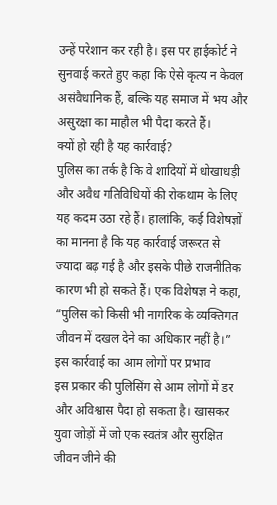उन्हें परेशान कर रही है। इस पर हाईकोर्ट ने सुनवाई करते हुए कहा कि ऐसे कृत्य न केवल असंवैधानिक हैं, बल्कि यह समाज में भय और असुरक्षा का माहौल भी पैदा करते हैं।
क्यों हो रही है यह कार्रवाई?
पुलिस का तर्क है कि वे शादियों में धोखाधड़ी और अवैध गतिविधियों की रोकथाम के लिए यह कदम उठा रहे हैं। हालांकि, कई विशेषज्ञों का मानना है कि यह कार्रवाई जरूरत से ज्यादा बढ़ गई है और इसके पीछे राजनीतिक कारण भी हो सकते हैं। एक विशेषज्ञ ने कहा, “पुलिस को किसी भी नागरिक के व्यक्तिगत जीवन में दखल देने का अधिकार नहीं है।”
इस कार्रवाई का आम लोगों पर प्रभाव
इस प्रकार की पुलिसिंग से आम लोगों में डर और अविश्वास पैदा हो सकता है। खासकर युवा जोड़ों में जो एक स्वतंत्र और सुरक्षित जीवन जीने की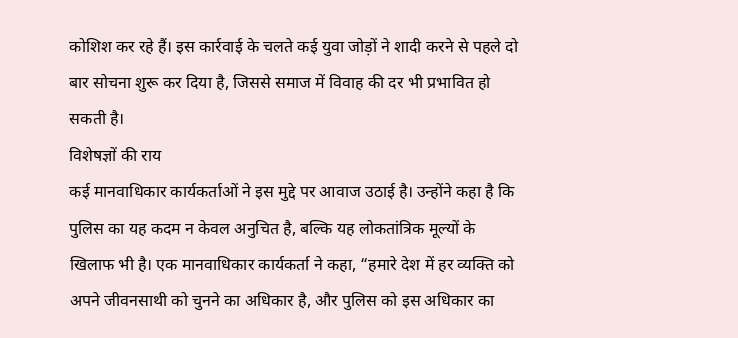कोशिश कर रहे हैं। इस कार्रवाई के चलते कई युवा जोड़ों ने शादी करने से पहले दो बार सोचना शुरू कर दिया है, जिससे समाज में विवाह की दर भी प्रभावित हो सकती है।
विशेषज्ञों की राय
कई मानवाधिकार कार्यकर्ताओं ने इस मुद्दे पर आवाज उठाई है। उन्होंने कहा है कि पुलिस का यह कदम न केवल अनुचित है, बल्कि यह लोकतांत्रिक मूल्यों के खिलाफ भी है। एक मानवाधिकार कार्यकर्ता ने कहा, “हमारे देश में हर व्यक्ति को अपने जीवनसाथी को चुनने का अधिकार है, और पुलिस को इस अधिकार का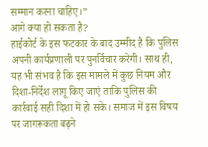सम्मान करना चाहिए।”
आगे क्या हो सकता है?
हाईकोर्ट के इस फटकार के बाद उम्मीद है कि पुलिस अपनी कार्यप्रणाली पर पुनर्विचार करेगी। साथ ही, यह भी संभव है कि इस मामले में कुछ नियम और दिशा-निर्देश लागू किए जाएं ताकि पुलिस की कार्रवाई सही दिशा में हो सके। समाज में इस विषय पर जागरूकता बढ़ने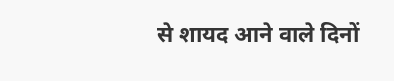से शायद आने वाले दिनों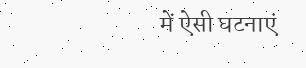में ऐसी घटनाएं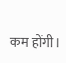कम होंगी।